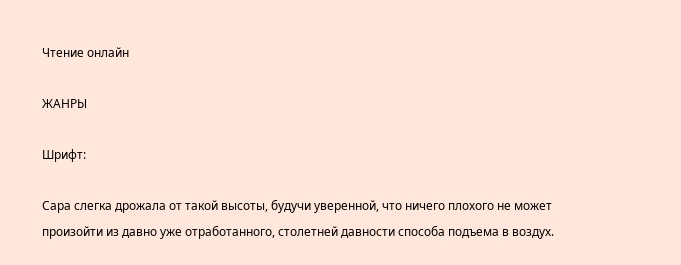Чтение онлайн

ЖАНРЫ

Шрифт:

Сара слегка дрожала от такой высоты, будучи уверенной, что ничего плохого не может произойти из давно уже отработанного, столетней давности способа подъема в воздух.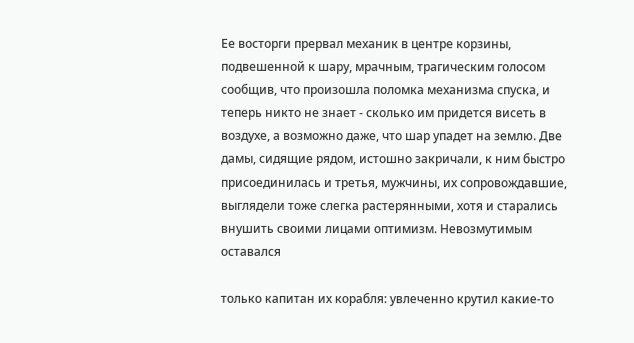Ее восторги прервал механик в центре корзины, подвешенной к шару, мрачным, трагическим голосом сообщив, что произошла поломка механизма спуска, и теперь никто не знает - сколько им придется висеть в воздухе, а возможно даже, что шар упадет на землю. Две дамы, сидящие рядом, истошно закричали, к ним быстро присоединилась и третья, мужчины, их сопровождавшие, выглядели тоже слегка растерянными, хотя и старались внушить своими лицами оптимизм. Невозмутимым оставался

только капитан их корабля: увлеченно крутил какие-то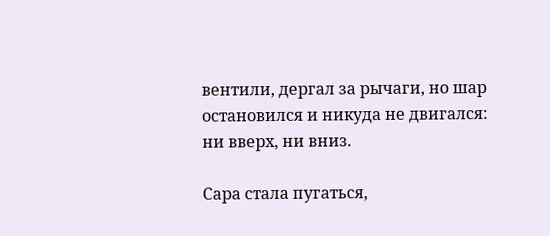вентили, дергал за рычаги, но шар остановился и никуда не двигался: ни вверх, ни вниз.

Сара стала пугаться,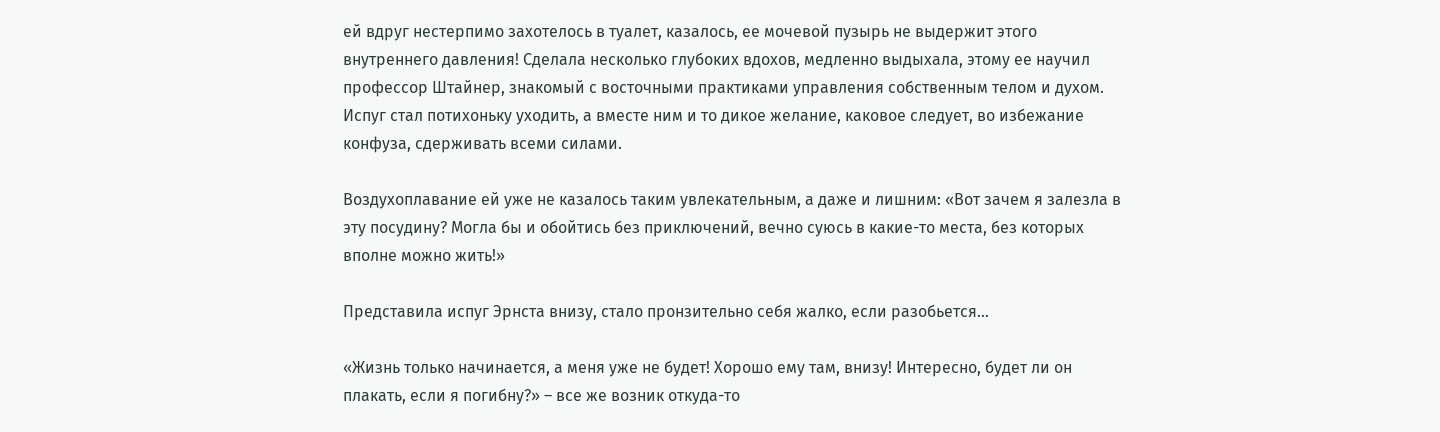ей вдруг нестерпимо захотелось в туалет, казалось, ее мочевой пузырь не выдержит этого внутреннего давления! Сделала несколько глубоких вдохов, медленно выдыхала, этому ее научил профессор Штайнер, знакомый с восточными практиками управления собственным телом и духом. Испуг стал потихоньку уходить, а вместе ним и то дикое желание, каковое следует, во избежание конфуза, сдерживать всеми силами.

Воздухоплавание ей уже не казалось таким увлекательным, а даже и лишним: «Вот зачем я залезла в эту посудину? Могла бы и обойтись без приключений, вечно суюсь в какие-то места, без которых вполне можно жить!»

Представила испуг Эрнста внизу, стало пронзительно себя жалко, если разобьется…

«Жизнь только начинается, а меня уже не будет! Хорошо ему там, внизу! Интересно, будет ли он плакать, если я погибну?» – все же возник откуда-то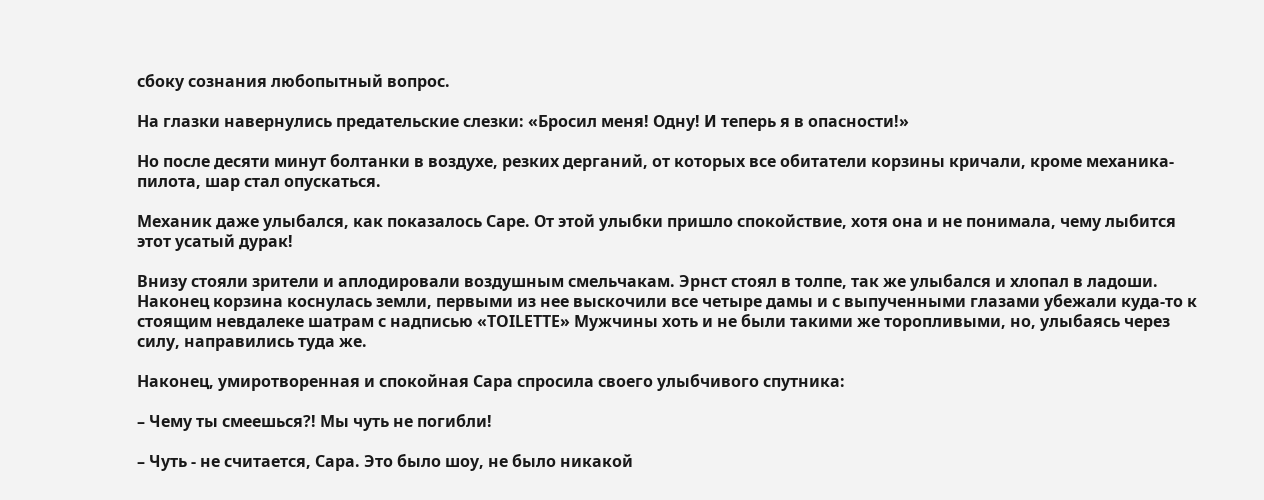сбоку сознания любопытный вопрос.

На глазки навернулись предательские слезки: «Бросил меня! Одну! И теперь я в опасности!»

Но после десяти минут болтанки в воздухе, резких дерганий, от которых все обитатели корзины кричали, кроме механика-пилота, шар стал опускаться.

Механик даже улыбался, как показалось Саре. От этой улыбки пришло спокойствие, хотя она и не понимала, чему лыбится этот усатый дурак!

Внизу стояли зрители и аплодировали воздушным смельчакам. Эрнст стоял в толпе, так же улыбался и хлопал в ладоши. Наконец корзина коснулась земли, первыми из нее выскочили все четыре дамы и с выпученными глазами убежали куда-то к стоящим невдалеке шатрам с надписью «TOILETTE» Мужчины хоть и не были такими же торопливыми, но, улыбаясь через силу, направились туда же.

Наконец, умиротворенная и спокойная Сара спросила своего улыбчивого спутника:

– Чему ты смеешься?! Мы чуть не погибли!

– Чуть - не считается, Сара. Это было шоу, не было никакой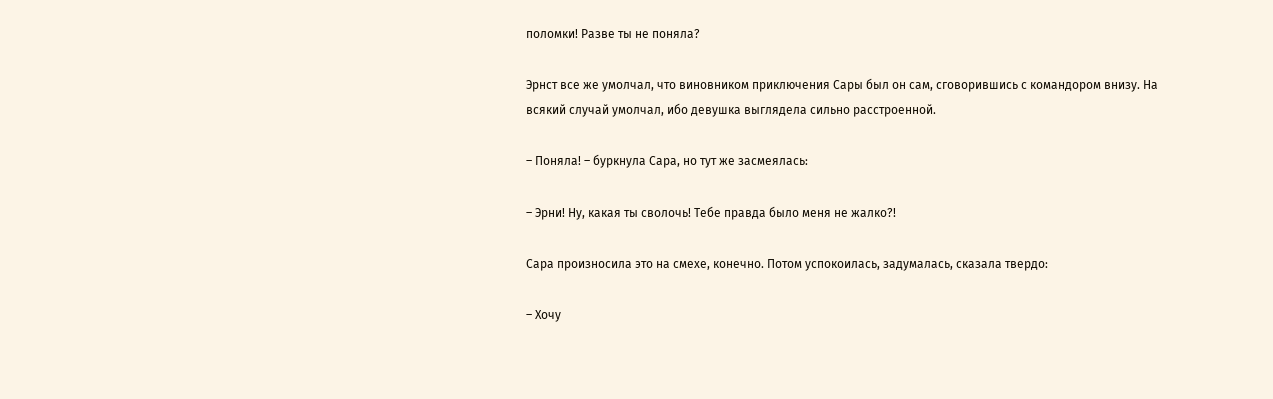поломки! Разве ты не поняла?

Эрнст все же умолчал, что виновником приключения Сары был он сам, сговорившись с командором внизу. На всякий случай умолчал, ибо девушка выглядела сильно расстроенной.

– Поняла! – буркнула Сара, но тут же засмеялась:

– Эрни! Ну, какая ты сволочь! Тебе правда было меня не жалко?!

Сара произносила это на смехе, конечно. Потом успокоилась, задумалась, сказала твердо:

– Хочу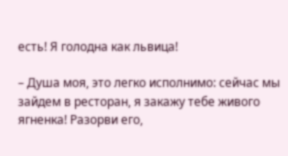есть! Я голодна как львица!

– Душа моя, это легко исполнимо: сейчас мы зайдем в ресторан, я закажу тебе живого ягненка! Разорви его,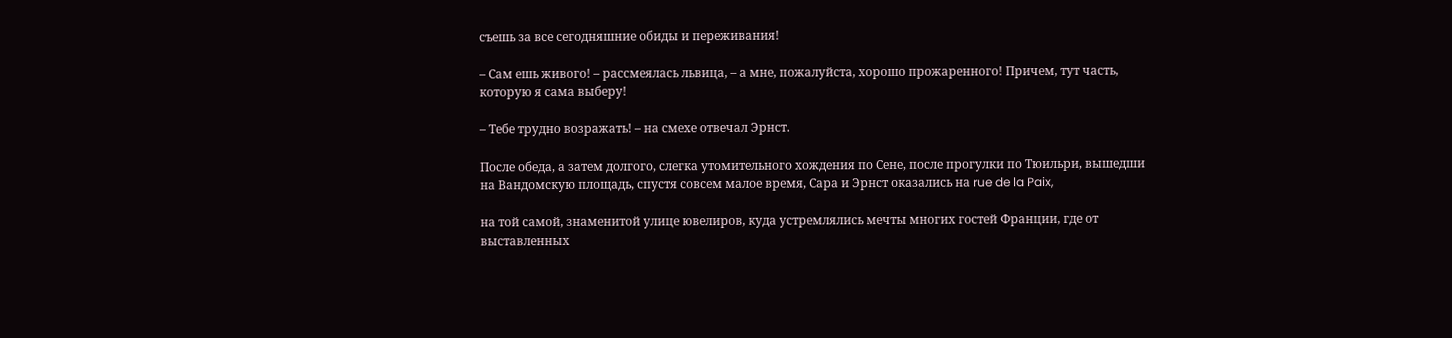съешь за все сегодняшние обиды и переживания!

– Сам ешь живого! – рассмеялась львица, – а мне, пожалуйста, хорошо прожаренного! Причем, тут часть, которую я сама выберу!

– Тебе трудно возражать! – на смехе отвечал Эрнст.

После обеда, а затем долгого, слегка утомительного хождения по Сене, после прогулки по Тюильри, вышедши на Вандомскую площадь, спустя совсем малое время, Сара и Эрнст оказались на rue de la Paix,

на той самой, знаменитой улице ювелиров, куда устремлялись мечты многих гостей Франции, где от выставленных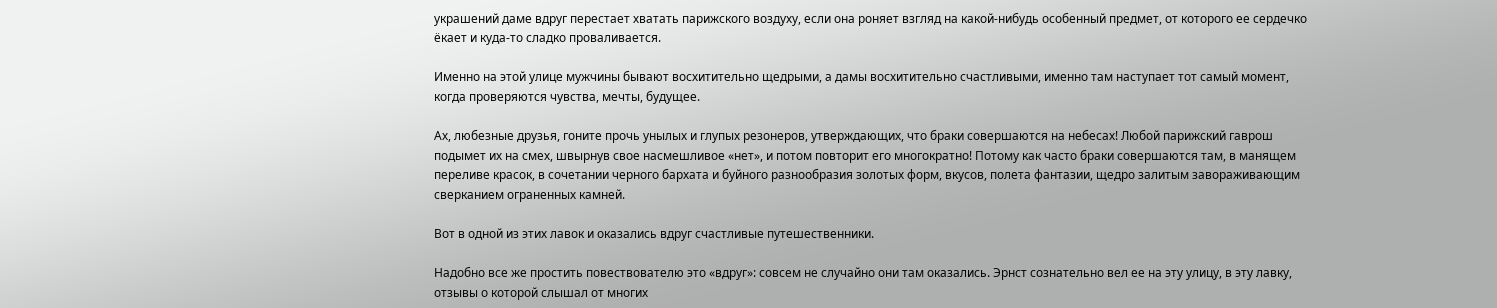украшений даме вдруг перестает хватать парижского воздуху, если она роняет взгляд на какой-нибудь особенный предмет, от которого ее сердечко ёкает и куда-то сладко проваливается.

Именно на этой улице мужчины бывают восхитительно щедрыми, а дамы восхитительно счастливыми, именно там наступает тот самый момент, когда проверяются чувства, мечты, будущее.

Ах, любезные друзья, гоните прочь унылых и глупых резонеров, утверждающих, что браки совершаются на небесах! Любой парижский гаврош подымет их на смех, швырнув свое насмешливое «нет», и потом повторит его многократно! Потому как часто браки совершаются там, в манящем переливе красок, в сочетании черного бархата и буйного разнообразия золотых форм, вкусов, полета фантазии, щедро залитым завораживающим сверканием ограненных камней.

Вот в одной из этих лавок и оказались вдруг счастливые путешественники.

Надобно все же простить повествователю это «вдруг»: совсем не случайно они там оказались. Эрнст сознательно вел ее на эту улицу, в эту лавку, отзывы о которой слышал от многих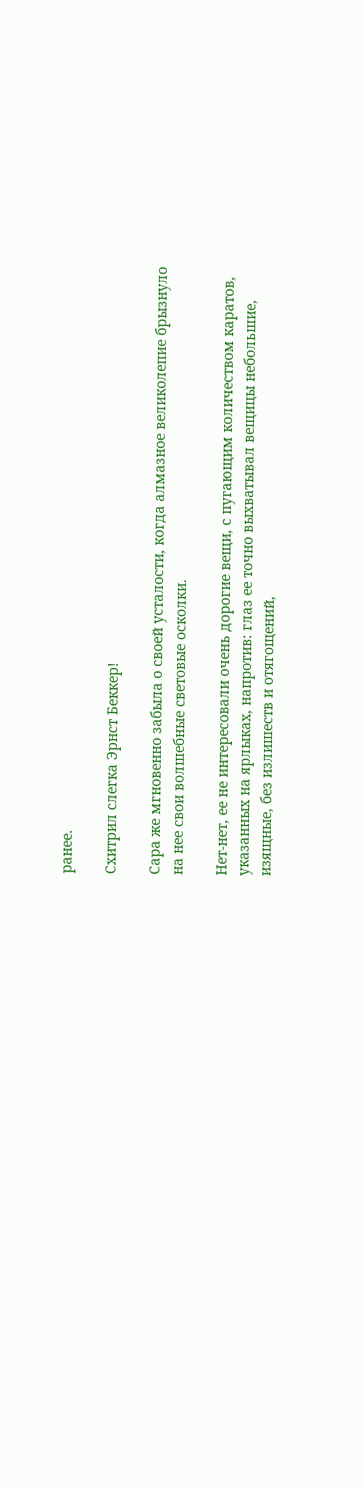ранее.

Схитрил слегка Эрнст Беккер!

Сара же мгновенно забыла о своей усталости, когда алмазное великолепие брызнуло на нее свои волшебные световые осколки.

Нет-нет, ее не интересовали очень дорогие вещи, с пугающим количеством каратов, указанных на ярлыках, напротив: глаз ее точно выхватывал вещицы небольшие, изящные, без излишеств и отягощений,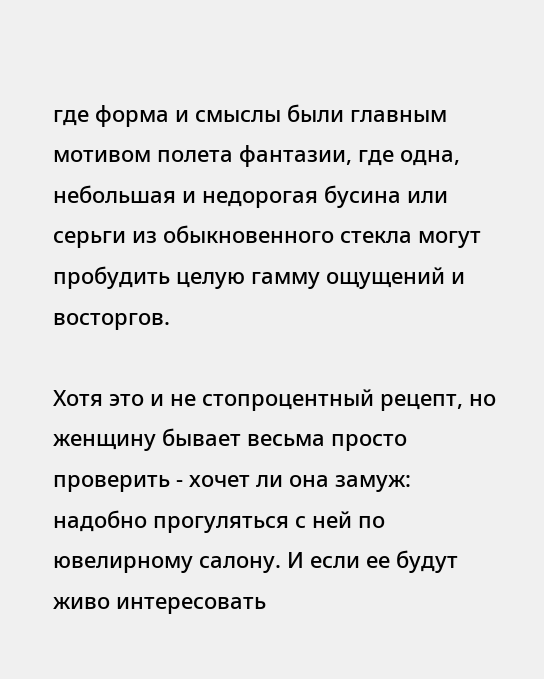где форма и смыслы были главным мотивом полета фантазии, где одна, небольшая и недорогая бусина или серьги из обыкновенного стекла могут пробудить целую гамму ощущений и восторгов.

Хотя это и не стопроцентный рецепт, но женщину бывает весьма просто проверить - хочет ли она замуж: надобно прогуляться с ней по ювелирному салону. И если ее будут живо интересовать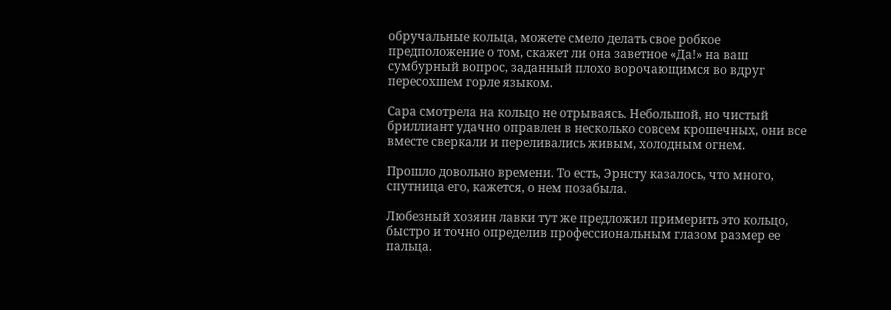обручальные кольца, можете смело делать свое робкое предположение о том, скажет ли она заветное «Да!» на ваш сумбурный вопрос, заданный плохо ворочающимся во вдруг пересохшем горле языком.

Сара смотрела на кольцо не отрываясь. Небольшой, но чистый бриллиант удачно оправлен в несколько совсем крошечных, они все вместе сверкали и переливались живым, холодным огнем.

Прошло довольно времени. То есть, Эрнсту казалось, что много, спутница его, кажется, о нем позабыла.

Любезный хозяин лавки тут же предложил примерить это кольцо, быстро и точно определив профессиональным глазом размер ее пальца.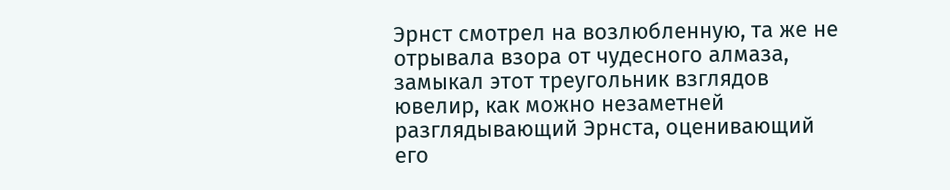Эрнст смотрел на возлюбленную, та же не отрывала взора от чудесного алмаза, замыкал этот треугольник взглядов ювелир, как можно незаметней разглядывающий Эрнста, оценивающий его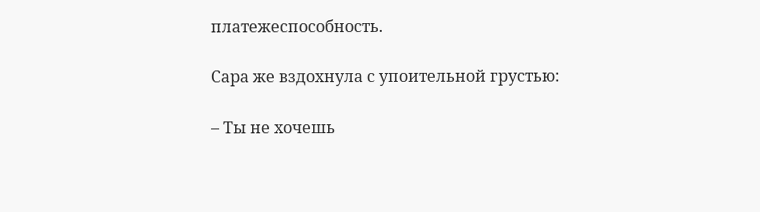платежеспособность.

Сара же вздохнула с упоительной грустью:

– Ты не хочешь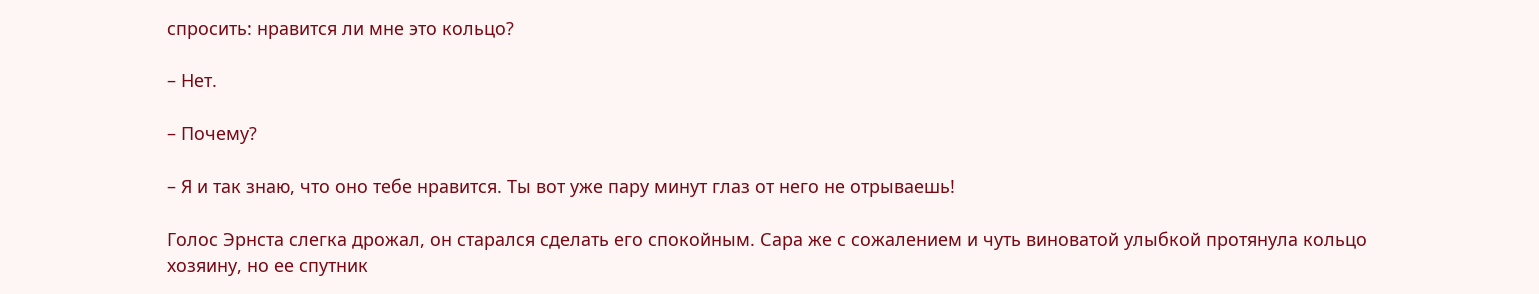спросить: нравится ли мне это кольцо?

– Нет.

– Почему?

– Я и так знаю, что оно тебе нравится. Ты вот уже пару минут глаз от него не отрываешь!

Голос Эрнста слегка дрожал, он старался сделать его спокойным. Сара же с сожалением и чуть виноватой улыбкой протянула кольцо хозяину, но ее спутник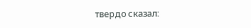твердо сказал: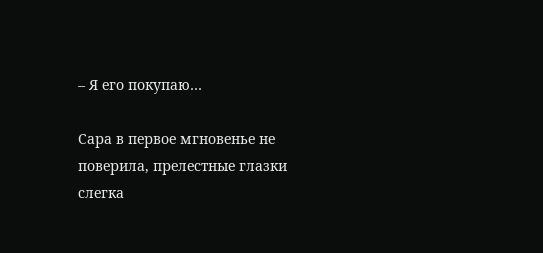– Я его покупаю…

Сара в первое мгновенье не поверила, прелестные глазки слегка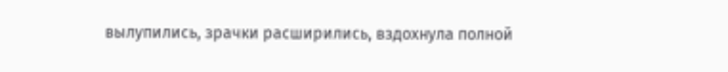вылупились, зрачки расширились, вздохнула полной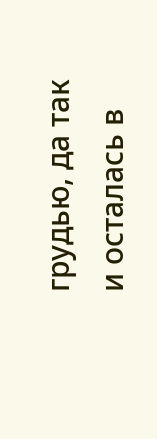грудью, да так и осталась в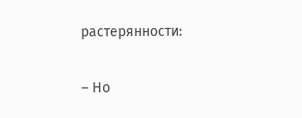растерянности:

– Но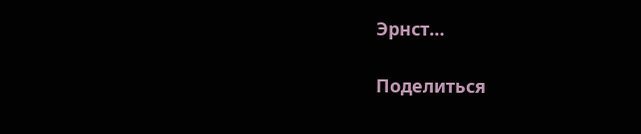Эрнст…

Поделиться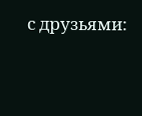с друзьями: